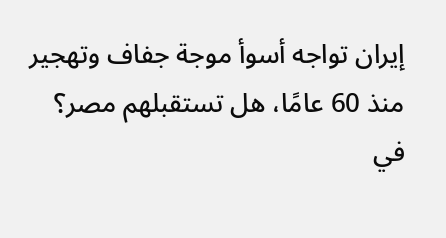إيران تواجه أسوأ موجة جفاف وتهجير منذ 60 عامًا، هل تستقبلهم مصر؟
في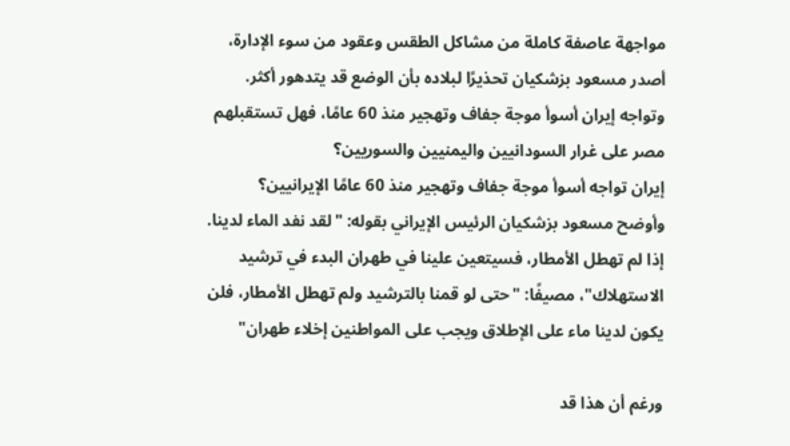مواجهة عاصفة كاملة من مشاكل الطقس وعقود من سوء الإدارة، أصدر مسعود بزشكيان تحذيرًا لبلاده بأن الوضع قد يتدهور أكثر.
وتواجه إيران أسوأ موجة جفاف وتهجير منذ 60 عامًا، فهل تستقبلهم مصر على غرار السودانيين واليمنيين والسوريين؟
إيران تواجه أسوأ موجة جفاف وتهجير منذ 60 عامًا الإيرانيين؟
وأوضح مسعود بزشكيان الرئيس الإيراني بقوله: "لقد نفد الماء لدينا. إذا لم تهطل الأمطار، فسيتعين علينا في طهران البدء في ترشيد الاستهلاك"، مصيفًا: "حتى لو قمنا بالترشيد ولم تهطل الأمطار، فلن يكون لدينا ماء على الإطلاق ويجب على المواطنين إخلاء طهران"

ورغم أن هذا قد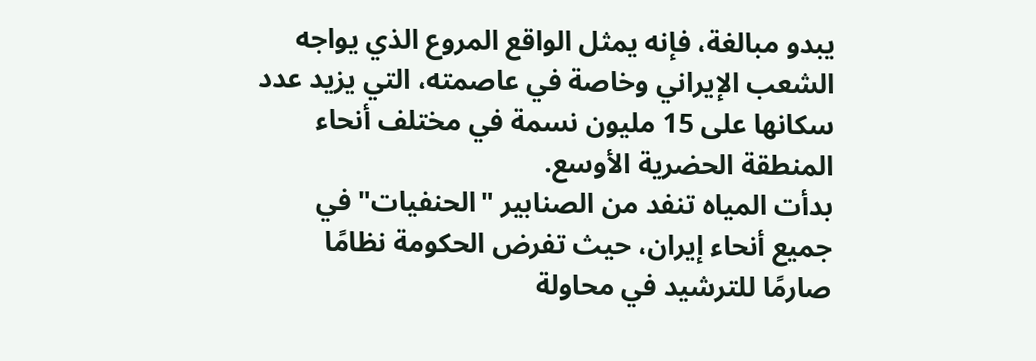يبدو مبالغة، فإنه يمثل الواقع المروع الذي يواجه الشعب الإيراني وخاصة في عاصمته، التي يزيد عدد سكانها على 15 مليون نسمة في مختلف أنحاء المنطقة الحضرية الأوسع.
بدأت المياه تنفد من الصنابير "الحنفيات" في جميع أنحاء إيران، حيث تفرض الحكومة نظامًا صارمًا للترشيد في محاولة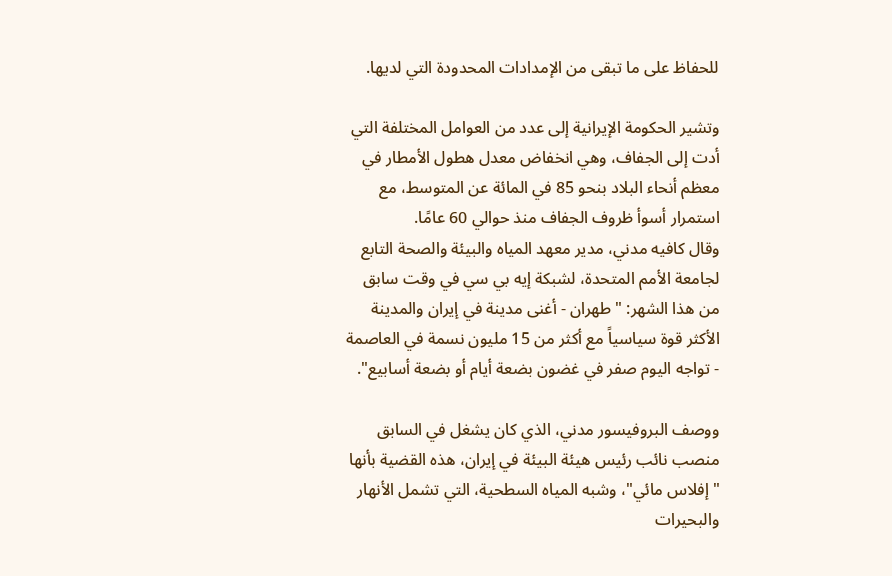للحفاظ على ما تبقى من الإمدادات المحدودة التي لديها.

وتشير الحكومة الإيرانية إلى عدد من العوامل المختلفة التي أدت إلى الجفاف، وهي انخفاض معدل هطول الأمطار في معظم أنحاء البلاد بنحو 85 في المائة عن المتوسط، مع استمرار أسوأ ظروف الجفاف منذ حوالي 60 عامًا.
وقال كافيه مدني، مدير معهد المياه والبيئة والصحة التابع لجامعة الأمم المتحدة، لشبكة إيه بي سي في وقت سابق من هذا الشهر: "طهران - أغنى مدينة في إيران والمدينة الأكثر قوة سياسياً مع أكثر من 15 مليون نسمة في العاصمة - تواجه اليوم صفر في غضون بضعة أيام أو بضعة أسابيع".

ووصف البروفيسور مدني، الذي كان يشغل في السابق منصب نائب رئيس هيئة البيئة في إيران، هذه القضية بأنها "إفلاس مائي"، وشبه المياه السطحية، التي تشمل الأنهار والبحيرات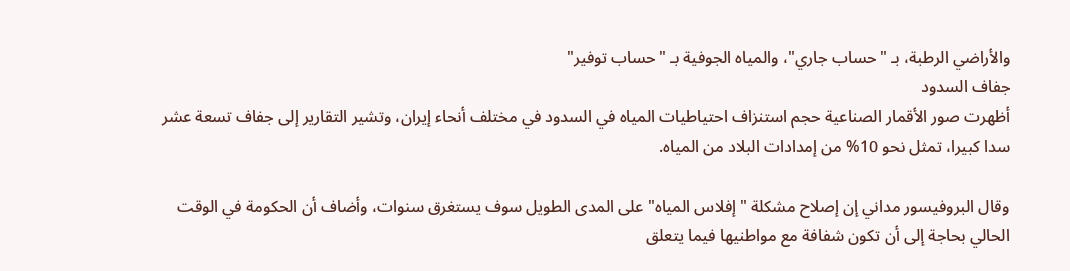والأراضي الرطبة، بـ "حساب جاري"، والمياه الجوفية بـ "حساب توفير"
جفاف السدود
أظهرت صور الأقمار الصناعية حجم استنزاف احتياطيات المياه في السدود في مختلف أنحاء إيران، وتشير التقارير إلى جفاف تسعة عشر سدا كبيرا، تمثل نحو 10% من إمدادات البلاد من المياه.

وقال البروفيسور مداني إن إصلاح مشكلة "إفلاس المياه" على المدى الطويل سوف يستغرق سنوات، وأضاف أن الحكومة في الوقت الحالي بحاجة إلى أن تكون شفافة مع مواطنيها فيما يتعلق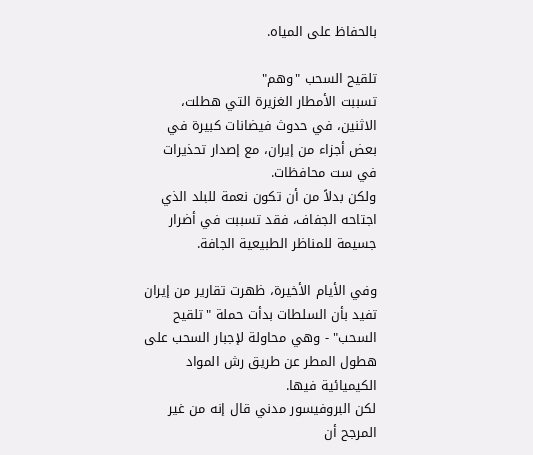بالحفاظ على المياه.

تلقيح السحب "وهم"
تسببت الأمطار الغزيرة التي هطلت، الاثنين، في حدوث فيضانات كبيرة في بعض أجزاء من إيران، مع إصدار تحذيرات في ست محافظات.
ولكن بدلاً من أن تكون نعمة للبلد الذي اجتاحه الجفاف، فقد تسببت في أضرار جسيمة للمناظر الطبيعية الجافة.

وفي الأيام الأخيرة، ظهرت تقارير من إيران تفيد بأن السلطات بدأت حملة "تلقيح السحب" - وهي محاولة لإجبار السحب على هطول المطر عن طريق رش المواد الكيميائية فيها.
لكن البروفيسور مدني قال إنه من غير المرجح أن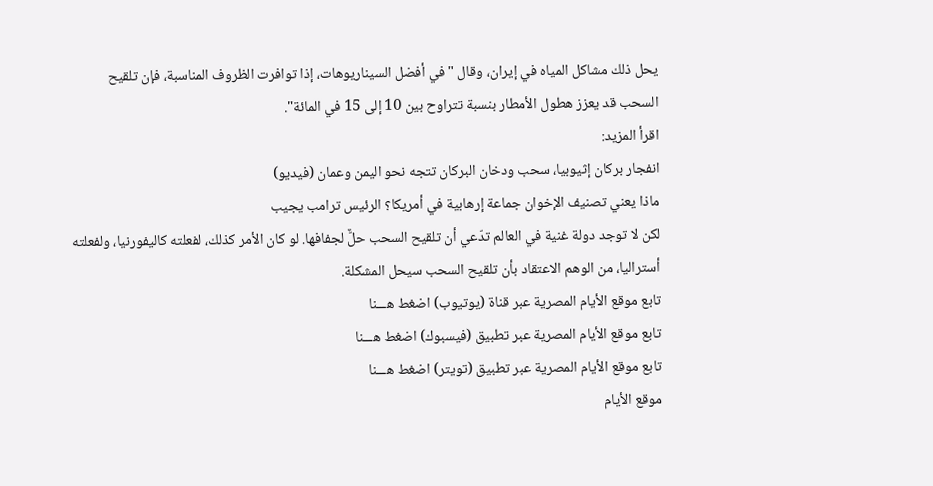يحل ذلك مشاكل المياه في إيران، وقال "في أفضل السيناريوهات، إذا توافرت الظروف المناسبة، فإن تلقيح السحب قد يعزز هطول الأمطار بنسبة تتراوح بين 10 إلى 15 في المائة".
اقرأ المزيد:
انفجار بركان إثيوبيا، سحب ودخان البركان تتجه نحو اليمن وعمان (فيديو)
ماذا يعني تصنيف الإخوان جماعة إرهابية في أمريكا؟ الرئيس ترامب يجيب
لكن لا توجد دولة غنية في العالم تدّعي أن تلقيح السحب حلٌّ لجفافها. لو كان الأمر كذلك، لفعلته كاليفورنيا، ولفعلته أستراليا، من الوهم الاعتقاد بأن تلقيح السحب سيحل المشكلة.
تابع موقع الأيام المصرية عبر قناة (يوتيوب) اضغط هـــنا
تابع موقع الأيام المصرية عبر تطبيق (فيسبوك) اضغط هـــنا
تابع موقع الأيام المصرية عبر تطبيق (تويتر) اضغط هـــنا
موقع الأيام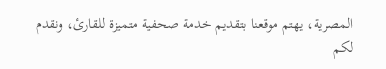المصرية، يهتم موقعنا بتقديم خدمة صحفية متميزة للقارئ، ونقدم لكم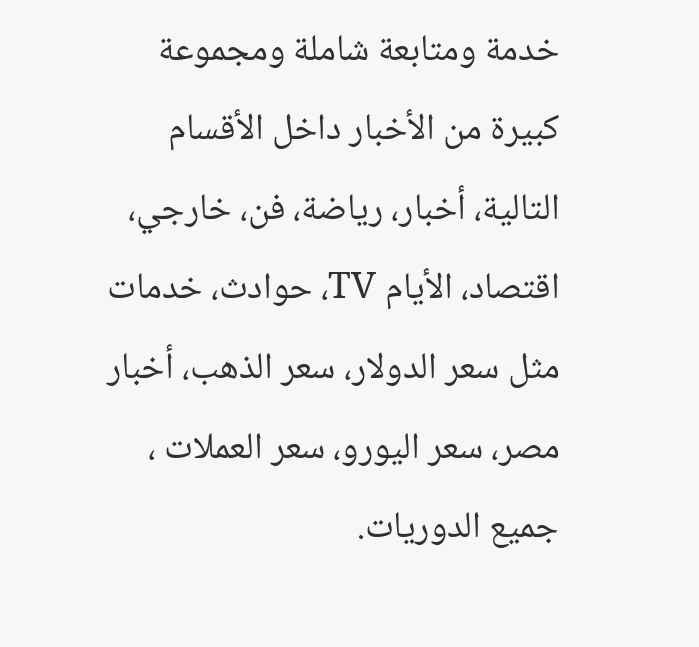خدمة ومتابعة شاملة ومجموعة كبيرة من الأخبار داخل الأقسام التالية، أخبار، رياضة، فن، خارجي، اقتصاد، الأيام TV، حوادث، خدمات مثل سعر الدولار، سعر الذهب، أخبار مصر، سعر اليورو، سعر العملات ، جميع الدوريات.